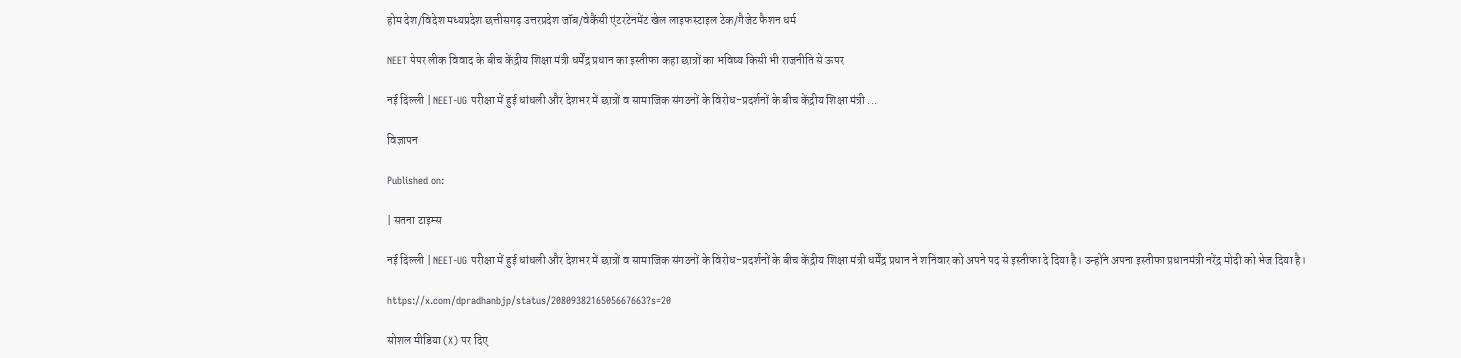होम देश/विदेश मध्यप्रदेश छत्तीसगढ़ उत्तरप्रदेश जॉब/वेकैंसी एंटरटेनमेंट खेल लाइफस्टाइल टेक/गैजेट फैशन धर्म

NEET पेपर लीक विवाद के बीच केंद्रीय शिक्षा मंत्री धर्मेंद्र प्रधान का इस्तीफा कहा छात्रों का भविष्य किसी भी राजनीति से ऊपर

नई दिल्ली | NEET-UG परीक्षा में हुई धांधली और देशभर में छात्रों व सामाजिक संगठनों के विरोध-प्रदर्शनों के बीच केंद्रीय शिक्षा मंत्री ...

विज्ञापन

Published on:

| सतना टाइम्स

नई दिल्ली | NEET-UG परीक्षा में हुई धांधली और देशभर में छात्रों व सामाजिक संगठनों के विरोध-प्रदर्शनों के बीच केंद्रीय शिक्षा मंत्री धर्मेंद्र प्रधान ने शनिवार को अपने पद से इस्तीफा दे दिया है। उन्होंने अपना इस्तीफा प्रधानमंत्री नरेंद्र मोदी को भेज दिया है।

https://x.com/dpradhanbjp/status/2080938216505667663?s=20

सोशल मीडिया (X) पर दिए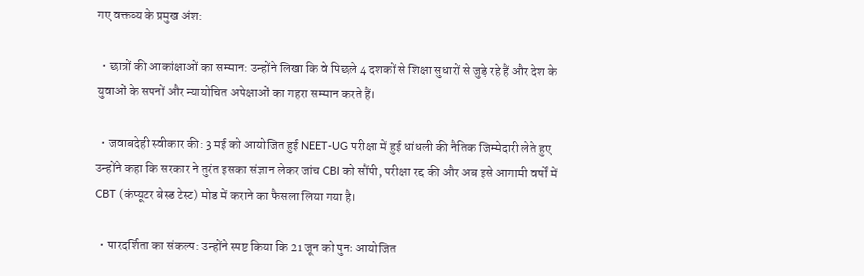गए वक्तव्य के प्रमुख अंश:

  • छात्रों की आकांक्षाओं का सम्मान: उन्होंने लिखा कि वे पिछले 4 दशकों से शिक्षा सुधारों से जुड़े रहे हैं और देश के युवाओं के सपनों और न्यायोचित अपेक्षाओं का गहरा सम्मान करते हैं।

  • जवाबदेही स्वीकार की: 3 मई को आयोजित हुई NEET-UG परीक्षा में हुई धांधली की नैतिक जिम्मेदारी लेते हुए उन्होंने कहा कि सरकार ने तुरंत इसका संज्ञान लेकर जांच CBI को सौंपी, परीक्षा रद्द की और अब इसे आगामी वर्षों में CBT (कंप्यूटर बेस्ड टेस्ट) मोड में कराने का फैसला लिया गया है।

  • पारदर्शिता का संकल्प: उन्होंने स्पष्ट किया कि 21 जून को पुनः आयोजित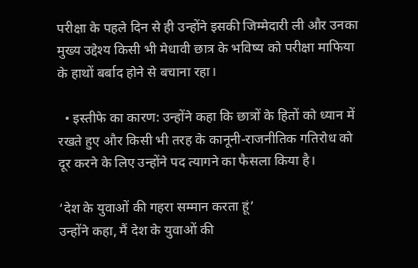परीक्षा के पहले दिन से ही उन्होंने इसकी जिम्मेदारी ली और उनका मुख्य उद्देश्य किसी भी मेधावी छात्र के भविष्य को परीक्षा माफिया के हाथों बर्बाद होने से बचाना रहा।

  • इस्तीफे का कारण: उन्होंने कहा कि छात्रों के हितों को ध्यान में रखते हुए और किसी भी तरह के कानूनी-राजनीतिक गतिरोध को दूर करने के लिए उन्होंने पद त्यागने का फैसला किया है।

‘देश के युवाओं की गहरा सम्मान करता हूं’
उन्होंने कहा, मैं देश के युवाओं की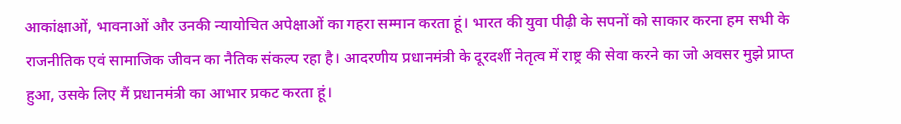आकांक्षाओं, भावनाओं और उनकी न्यायोचित अपेक्षाओं का गहरा सम्मान करता हूं। भारत की युवा पीढ़ी के सपनों को साकार करना हम सभी के राजनीतिक एवं सामाजिक जीवन का नैतिक संकल्प रहा है। आदरणीय प्रधानमंत्री के दूरदर्शी नेतृत्व में राष्ट्र की सेवा करने का जो अवसर मुझे प्राप्त हुआ, उसके लिए मैं प्रधानमंत्री का आभार प्रकट करता हूं।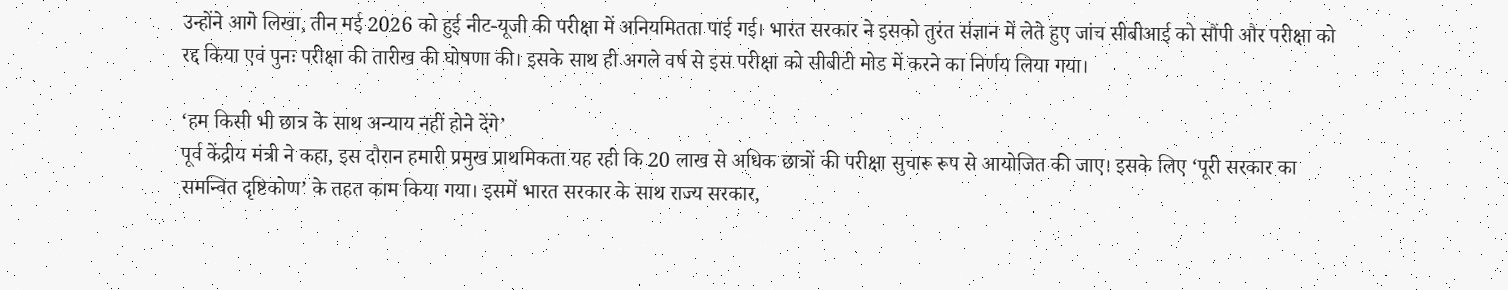उन्होंने आगे लिखा, तीन मई 2026 को हुई नीट-यूजी की परीक्षा में अनियमितता पाई गई। भारत सरकार ने इसको तुरंत संज्ञान में लेते हुए जांच सीबीआई को सौंपी और परीक्षा को रद्द किया एवं पुनः परीक्षा की तारीख की घोषणा की। इसके साथ ही अगले वर्ष से इस परीक्षा को सीबीटी मोड में करने का निर्णय लिया गया।

‘हम किसी भी छात्र के साथ अन्याय नहीं होने देंगे’
पूर्व केंद्रीय मंत्री ने कहा, इस दौरान हमारी प्रमुख प्राथमिकता यह रही कि 20 लाख से अधिक छात्रों की परीक्षा सुचारू रूप से आयोजित की जाए। इसके लिए ‘पूरी सरकार का समन्वित दृष्टिकोण’ के तहत काम किया गया। इसमें भारत सरकार के साथ राज्य सरकार,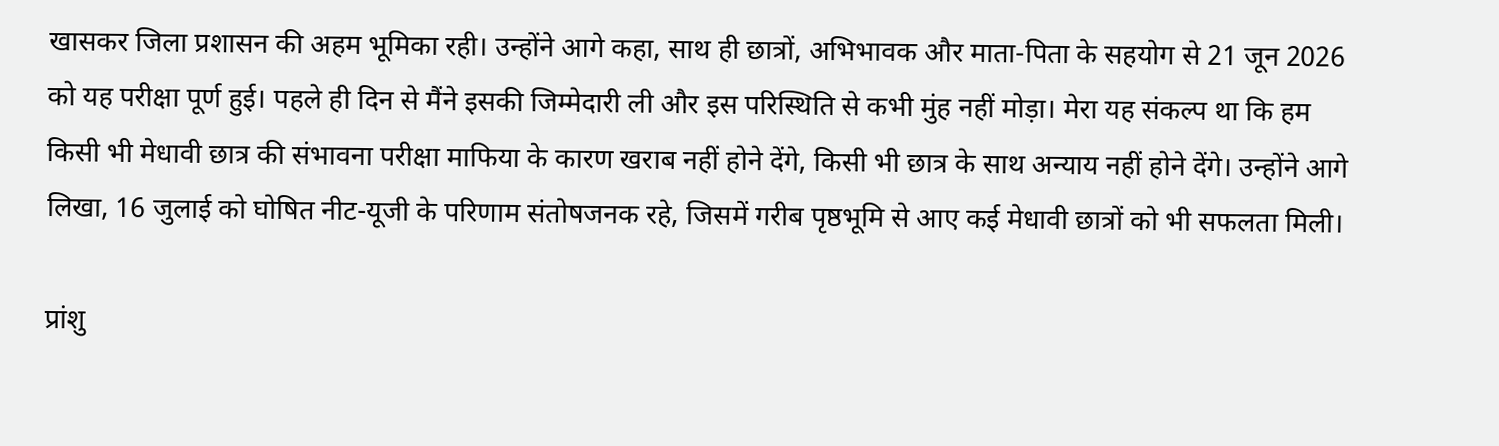खासकर जिला प्रशासन की अहम भूमिका रही। उन्होंने आगे कहा, साथ ही छात्रों, अभिभावक और माता-पिता के सहयोग से 21 जून 2026 को यह परीक्षा पूर्ण हुई। पहले ही दिन से मैंने इसकी जिम्मेदारी ली और इस परिस्थिति से कभी मुंह नहीं मोड़ा। मेरा यह संकल्प था कि हम किसी भी मेधावी छात्र की संभावना परीक्षा माफिया के कारण खराब नहीं होने देंगे, किसी भी छात्र के साथ अन्याय नहीं होने देंगे। उन्होंने आगे लिखा, 16 जुलाई को घोषित नीट-यूजी के परिणाम संतोषजनक रहे, जिसमें गरीब पृष्ठभूमि से आए कई मेधावी छात्रों को भी सफलता मिली।

प्रांशु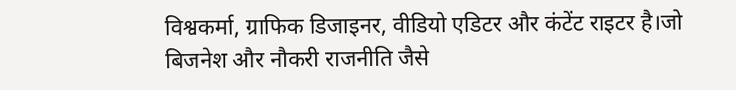विश्वकर्मा, ग्राफिक डिजाइनर, वीडियो एडिटर और कंटेंट राइटर है।जो बिजनेश और नौकरी राजनीति जैसे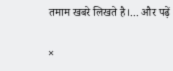तमाम खबरे लिखते है।... और पढ़ें

×